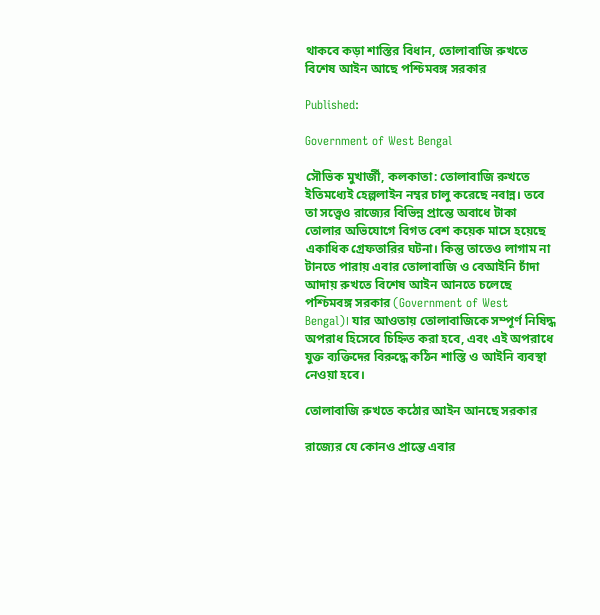থাকবে কড়া শাস্তির বিধান, তোলাবাজি রুখতে বিশেষ আইন আছে পশ্চিমবঙ্গ সরকার

Published:

Government of West Bengal

সৌভিক মুখার্জী, কলকাতা: তোলাবাজি রুখতে ইতিমধ্যেই হেল্পলাইন নম্বর চালু করেছে নবান্ন। তবে তা সত্ত্বেও রাজ্যের বিভিন্ন প্রান্তে অবাধে টাকা তোলার অভিযোগে বিগত বেশ কয়েক মাসে হয়েছে একাধিক গ্রেফতারির ঘটনা। কিন্তু তাতেও লাগাম না টানতে পারায় এবার তোলাবাজি ও বেআইনি চাঁদা আদায় রুখতে বিশেষ আইন আনতে চলেছে পশ্চিমবঙ্গ সরকার (Government of West Bengal)। যার আওতায় তোলাবাজিকে সম্পূর্ণ নিষিদ্ধ অপরাধ হিসেবে চিহ্নিত করা হবে, এবং এই অপরাধে যুক্ত ব্যক্তিদের বিরুদ্ধে কঠিন শাস্তি ও আইনি ব্যবস্থা নেওয়া হবে।

তোলাবাজি রুখতে কঠোর আইন আনছে সরকার

রাজ্যের যে কোনও প্রান্তে এবার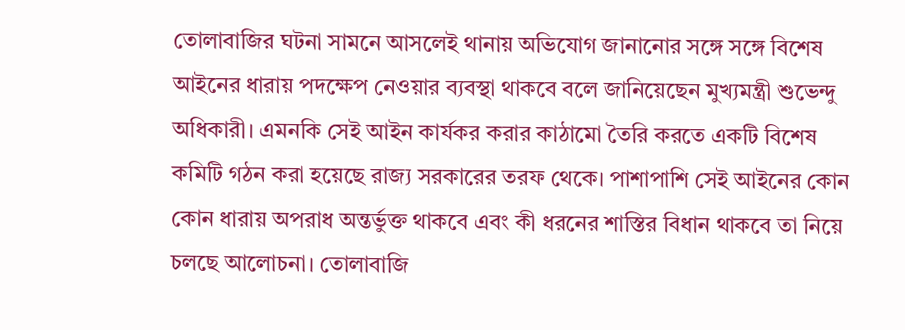তোলাবাজির ঘটনা সামনে আসলেই থানায় অভিযোগ জানানোর সঙ্গে সঙ্গে বিশেষ আইনের ধারায় পদক্ষেপ নেওয়ার ব্যবস্থা থাকবে বলে জানিয়েছেন মুখ্যমন্ত্রী শুভেন্দু অধিকারী। এমনকি সেই আইন কার্যকর করার কাঠামো তৈরি করতে একটি বিশেষ কমিটি গঠন করা হয়েছে রাজ্য সরকারের তরফ থেকে। পাশাপাশি সেই আইনের কোন কোন ধারায় অপরাধ অন্তর্ভুক্ত থাকবে এবং কী ধরনের শাস্তির বিধান থাকবে তা নিয়ে চলছে আলোচনা। তোলাবাজি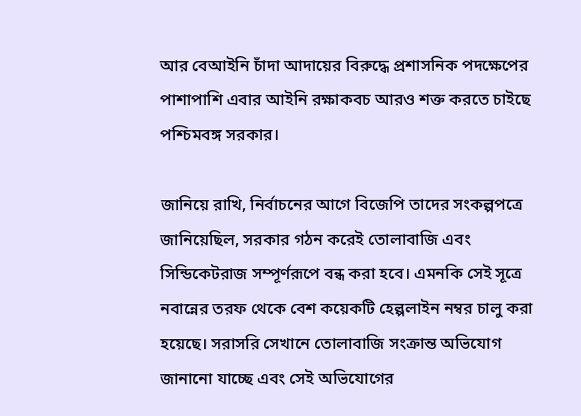আর বেআইনি চাঁদা আদায়ের বিরুদ্ধে প্রশাসনিক পদক্ষেপের পাশাপাশি এবার আইনি রক্ষাকবচ আরও শক্ত করতে চাইছে পশ্চিমবঙ্গ সরকার।

জানিয়ে রাখি, নির্বাচনের আগে বিজেপি তাদের সংকল্পপত্রে জানিয়েছিল, সরকার গঠন করেই তোলাবাজি এবং সিন্ডিকেটরাজ সম্পূর্ণরূপে বন্ধ করা হবে। এমনকি সেই সূত্রে নবান্নের তরফ থেকে বেশ কয়েকটি হেল্পলাইন নম্বর চালু করা হয়েছে। সরাসরি সেখানে তোলাবাজি সংক্রান্ত অভিযোগ জানানো যাচ্ছে এবং সেই অভিযোগের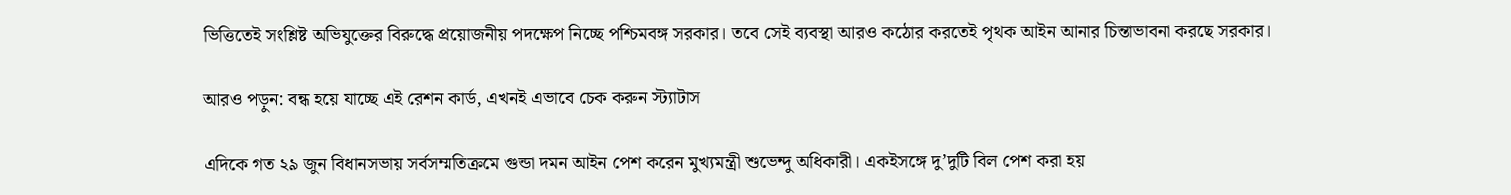ভিত্তিতেই সংশ্লিষ্ট অভিযুক্তের বিরুদ্ধে প্রয়োজনীয় পদক্ষেপ নিচ্ছে পশ্চিমবঙ্গ সরকার। তবে সেই ব্যবস্থা আরও কঠোর করতেই পৃথক আইন আনার চিন্তাভাবনা করছে সরকার।

আরও পড়ুন: বন্ধ হয়ে যাচ্ছে এই রেশন কার্ড, এখনই এভাবে চেক করুন স্ট্যাটাস

এদিকে গত ২৯ জুন বিধানসভায় সর্বসম্মতিক্রমে গুন্ডা দমন আইন পেশ করেন মুখ্যমন্ত্রী শুভেন্দু অধিকারী। একইসঙ্গে দু’দুটি বিল পেশ করা হয়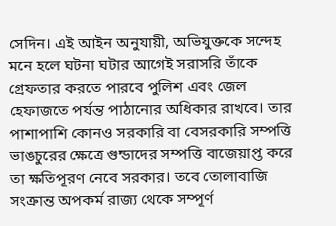সেদিন। এই আইন অনুযায়ী, অভিযুক্তকে সন্দেহ মনে হলে ঘটনা ঘটার আগেই সরাসরি তাঁকে গ্রেফতার করতে পারবে পুলিশ এবং জেল হেফাজতে পর্যন্ত পাঠানোর অধিকার রাখবে। তার পাশাপাশি কোনও সরকারি বা বেসরকারি সম্পত্তি ভাঙচুরের ক্ষেত্রে গুন্ডাদের সম্পত্তি বাজেয়াপ্ত করে তা ক্ষতিপূরণ নেবে সরকার। তবে তোলাবাজি সংক্রান্ত অপকর্ম রাজ্য থেকে সম্পূর্ণ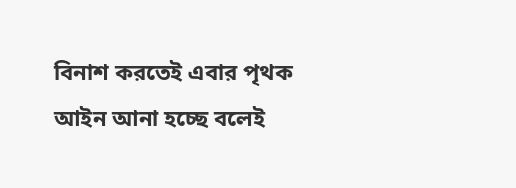বিনাশ করতেই এবার পৃথক আইন আনা হচ্ছে বলেই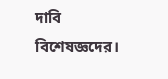দাবি বিশেষজ্ঞদের।